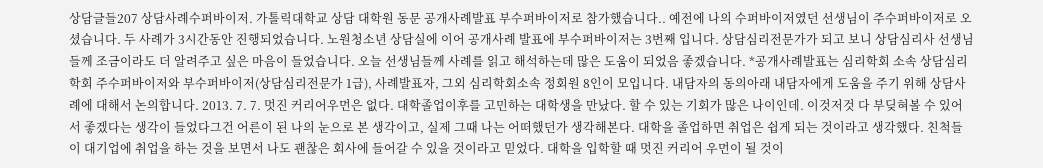상담글들207 상담사례수퍼바이저. 가톨릭대학교 상담 대학원 동문 공개사례발표 부수퍼바이저로 참가했습니다.. 예전에 나의 수퍼바이저였던 선생님이 주수퍼바이저로 오셨습니다. 두 사례가 3시간동안 진행되었습니다. 노원청소년 상담실에 이어 공개사례 발표에 부수퍼바이저는 3번째 입니다. 상담심리전문가가 되고 보니 상담심리사 선생님들께 조금이라도 더 알려주고 싶은 마음이 들었습니다. 오늘 선생님들께 사례를 읽고 해석하는데 많은 도움이 되었음 좋겠습니다. *공개사례발표는 심리학회 소속 상담심리학회 주수퍼바이저와 부수퍼바이저(상담심리전문가 1급), 사례발표자, 그외 심리학회소속 정회원 8인이 모입니다. 내담자의 동의아래 내담자에게 도움을 주기 위해 상담사례에 대해서 논의합니다. 2013. 7. 7. 멋진 커리어우먼은 없다. 대학졸업이후를 고민하는 대학생을 만났다. 할 수 있는 기회가 많은 나이인데. 이것저것 다 부딪혀볼 수 있어서 좋겠다는 생각이 들었다그건 어른이 된 나의 눈으로 본 생각이고, 실제 그때 나는 어떠했던가 생각해본다. 대학을 졸업하면 취업은 쉽게 되는 것이라고 생각했다. 친척들이 대기업에 취업을 하는 것을 보면서 나도 괜찮은 회사에 들어갈 수 있을 것이라고 믿었다. 대학을 입학할 때 멋진 커리어 우먼이 될 것이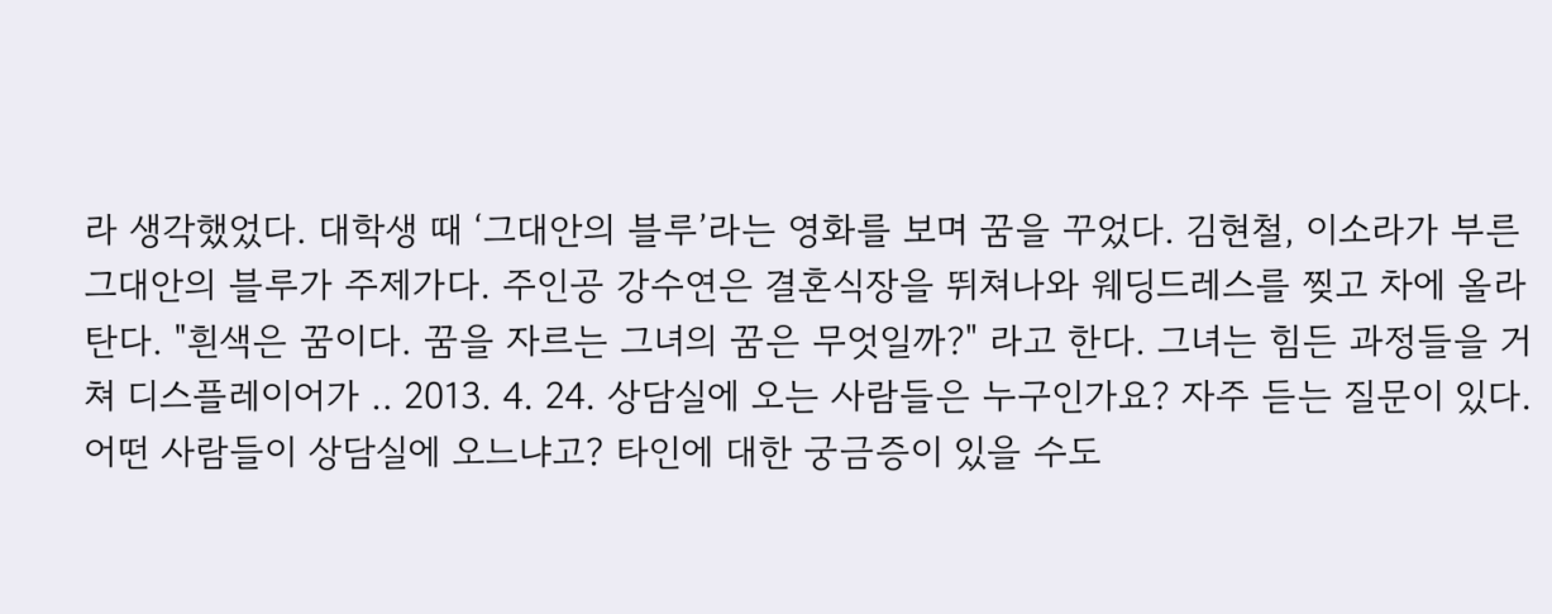라 생각했었다. 대학생 때 ‘그대안의 블루’라는 영화를 보며 꿈을 꾸었다. 김현철, 이소라가 부른 그대안의 블루가 주제가다. 주인공 강수연은 결혼식장을 뛰쳐나와 웨딩드레스를 찢고 차에 올라탄다. "흰색은 꿈이다. 꿈을 자르는 그녀의 꿈은 무엇일까?" 라고 한다. 그녀는 힘든 과정들을 거쳐 디스플레이어가 .. 2013. 4. 24. 상담실에 오는 사람들은 누구인가요? 자주 듣는 질문이 있다. 어떤 사람들이 상담실에 오느냐고? 타인에 대한 궁금증이 있을 수도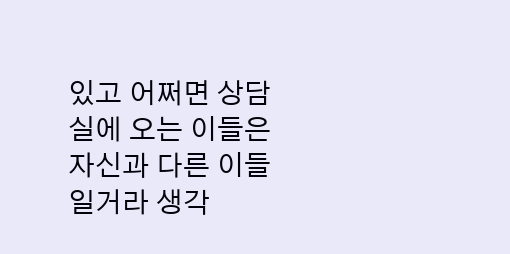있고 어쩌면 상담실에 오는 이들은 자신과 다른 이들 일거라 생각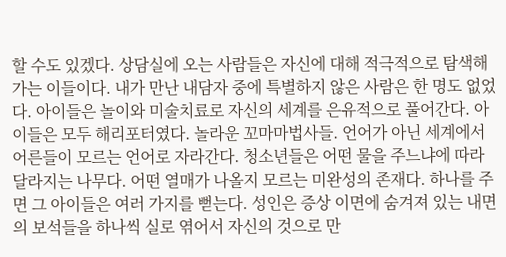할 수도 있겠다. 상담실에 오는 사람들은 자신에 대해 적극적으로 탐색해가는 이들이다. 내가 만난 내담자 중에 특별하지 않은 사람은 한 명도 없었다. 아이들은 놀이와 미술치료로 자신의 세계를 은유적으로 풀어간다. 아이들은 모두 해리포터였다. 놀라운 꼬마마법사들. 언어가 아닌 세계에서 어른들이 모르는 언어로 자라간다. 청소년들은 어떤 물을 주느냐에 따라 달라지는 나무다. 어떤 열매가 나올지 모르는 미완성의 존재다. 하나를 주면 그 아이들은 여러 가지를 뻗는다. 성인은 증상 이면에 숨겨져 있는 내면의 보석들을 하나씩 실로 엮어서 자신의 것으로 만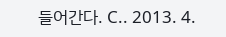들어간다. C.. 2013. 4.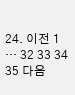24. 이전 1 ··· 32 33 34 35 다음